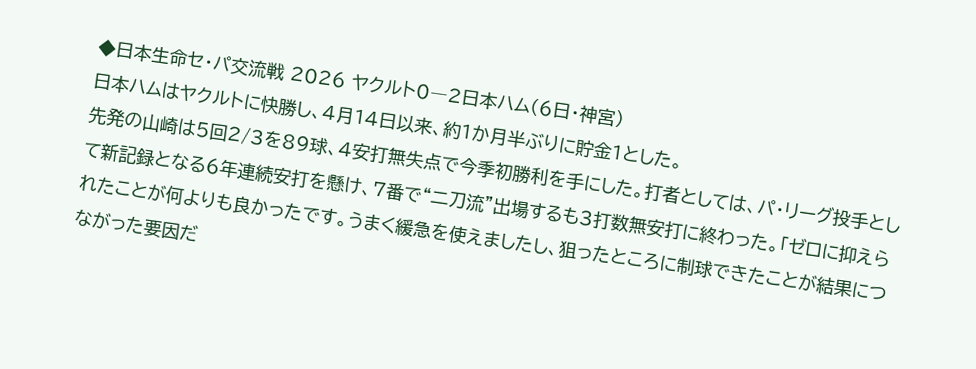◆日本生命セ・パ交流戦 2026 ヤクルト0―2日本ハム(6日・神宮)
日本ハムはヤクルトに快勝し、4月14日以来、約1か月半ぶりに貯金1とした。
先発の山崎は5回2/3を89球、4安打無失点で今季初勝利を手にした。打者としては、パ・リーグ投手として新記録となる6年連続安打を懸け、7番で“二刀流”出場するも3打数無安打に終わった。「ゼロに抑えられたことが何よりも良かったです。うまく緩急を使えましたし、狙ったところに制球できたことが結果につながった要因だ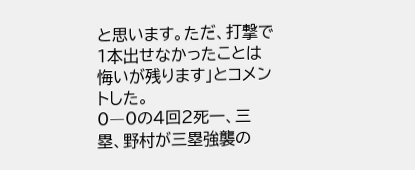と思います。ただ、打撃で1本出せなかったことは悔いが残ります」とコメントした。
0―0の4回2死一、三塁、野村が三塁強襲の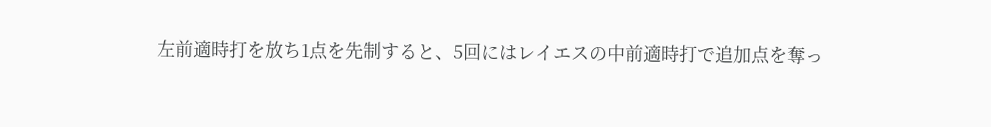左前適時打を放ち1点を先制すると、5回にはレイエスの中前適時打で追加点を奪っ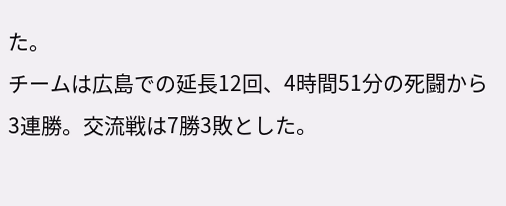た。
チームは広島での延長12回、4時間51分の死闘から3連勝。交流戦は7勝3敗とした。